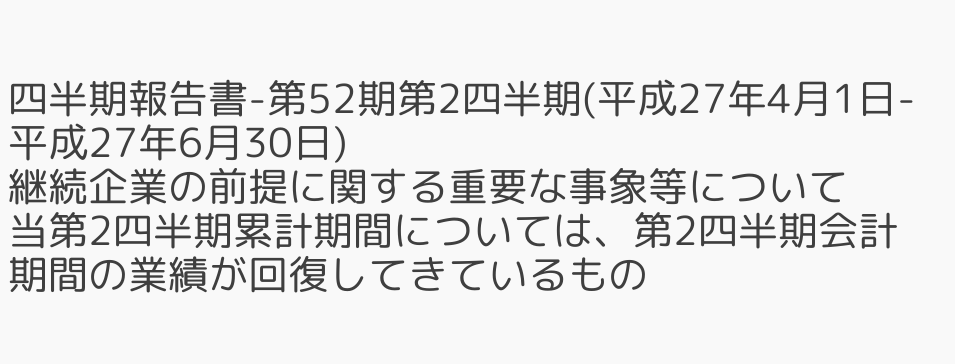四半期報告書-第52期第2四半期(平成27年4月1日-平成27年6月30日)
継続企業の前提に関する重要な事象等について
当第2四半期累計期間については、第2四半期会計期間の業績が回復してきているもの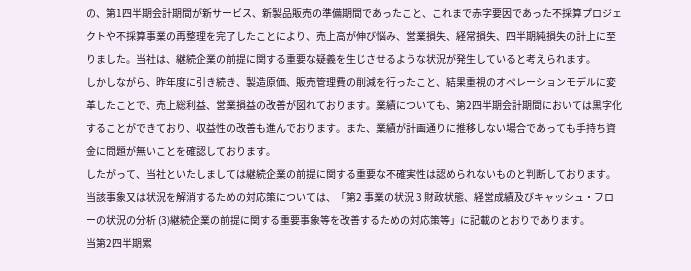の、第1四半期会計期間が新サービス、新製品販売の準備期間であったこと、これまで赤字要因であった不採算プロジェクトや不採算事業の再整理を完了したことにより、売上高が伸び悩み、営業損失、経常損失、四半期純損失の計上に至りました。当社は、継続企業の前提に関する重要な疑義を生じさせるような状況が発生していると考えられます。
しかしながら、昨年度に引き続き、製造原価、販売管理費の削減を行ったこと、結果重視のオペレーションモデルに変革したことで、売上総利益、営業損益の改善が図れております。業績についても、第2四半期会計期間においては黒字化することができており、収益性の改善も進んでおります。また、業績が計画通りに推移しない場合であっても手持ち資金に問題が無いことを確認しております。
したがって、当社といたしましては継続企業の前提に関する重要な不確実性は認められないものと判断しております。
当該事象又は状況を解消するための対応策については、「第2 事業の状況 3 財政状態、経営成績及びキャッシュ・フローの状況の分析 (3)継続企業の前提に関する重要事象等を改善するための対応策等」に記載のとおりであります。
当第2四半期累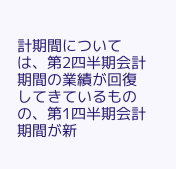計期間については、第2四半期会計期間の業績が回復してきているものの、第1四半期会計期間が新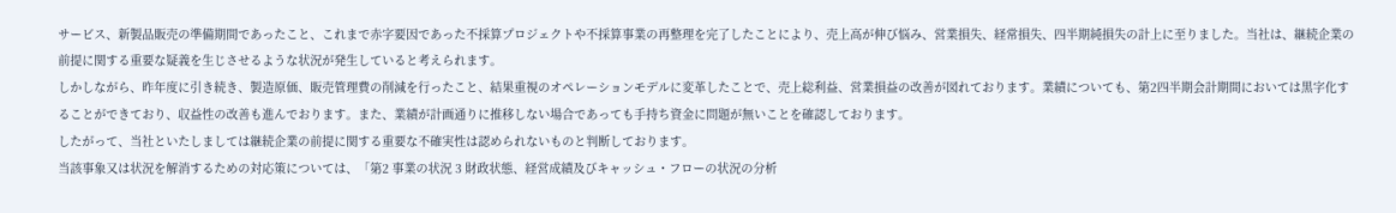サービス、新製品販売の準備期間であったこと、これまで赤字要因であった不採算プロジェクトや不採算事業の再整理を完了したことにより、売上高が伸び悩み、営業損失、経常損失、四半期純損失の計上に至りました。当社は、継続企業の前提に関する重要な疑義を生じさせるような状況が発生していると考えられます。
しかしながら、昨年度に引き続き、製造原価、販売管理費の削減を行ったこと、結果重視のオペレーションモデルに変革したことで、売上総利益、営業損益の改善が図れております。業績についても、第2四半期会計期間においては黒字化することができており、収益性の改善も進んでおります。また、業績が計画通りに推移しない場合であっても手持ち資金に問題が無いことを確認しております。
したがって、当社といたしましては継続企業の前提に関する重要な不確実性は認められないものと判断しております。
当該事象又は状況を解消するための対応策については、「第2 事業の状況 3 財政状態、経営成績及びキャッシュ・フローの状況の分析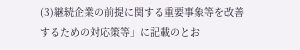(3)継続企業の前提に関する重要事象等を改善するための対応策等」に記載のとお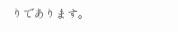りであります。